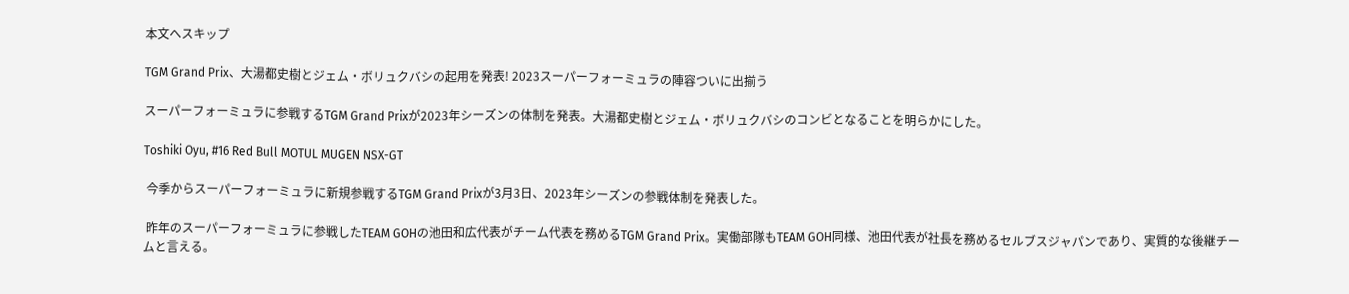本文へスキップ

TGM Grand Prix、大湯都史樹とジェム・ボリュクバシの起用を発表! 2023スーパーフォーミュラの陣容ついに出揃う

スーパーフォーミュラに参戦するTGM Grand Prixが2023年シーズンの体制を発表。大湯都史樹とジェム・ボリュクバシのコンビとなることを明らかにした。

Toshiki Oyu, #16 Red Bull MOTUL MUGEN NSX-GT

 今季からスーパーフォーミュラに新規参戦するTGM Grand Prixが3月3日、2023年シーズンの参戦体制を発表した。

 昨年のスーパーフォーミュラに参戦したTEAM GOHの池田和広代表がチーム代表を務めるTGM Grand Prix。実働部隊もTEAM GOH同様、池田代表が社長を務めるセルブスジャパンであり、実質的な後継チームと言える。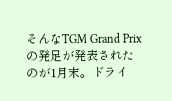そんなTGM Grand Prixの発足が発表されたのが1月末。ドライ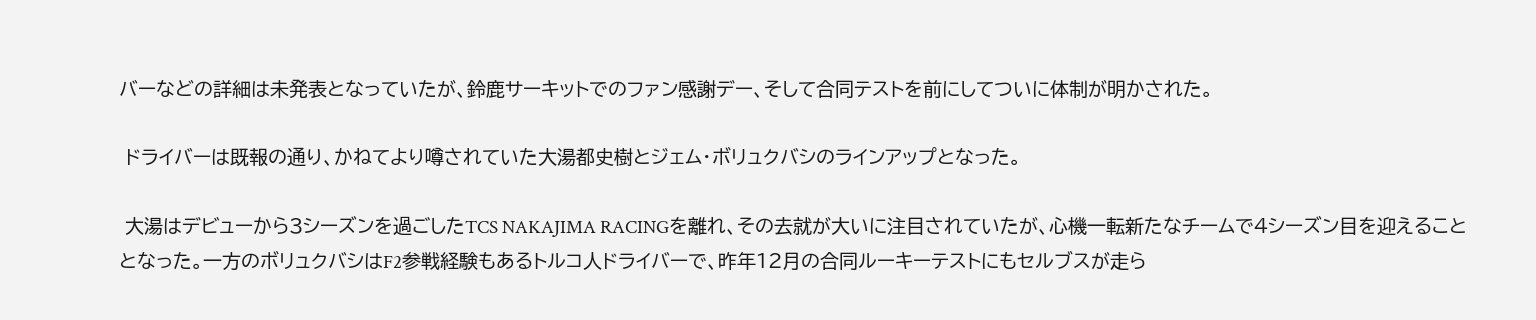バーなどの詳細は未発表となっていたが、鈴鹿サーキットでのファン感謝デー、そして合同テストを前にしてついに体制が明かされた。

 ドライバーは既報の通り、かねてより噂されていた大湯都史樹とジェム・ボリュクバシのラインアップとなった。

 大湯はデビューから3シーズンを過ごしたTCS NAKAJIMA RACINGを離れ、その去就が大いに注目されていたが、心機一転新たなチームで4シーズン目を迎えることとなった。一方のボリュクバシはF2参戦経験もあるトルコ人ドライバーで、昨年12月の合同ルーキーテストにもセルブスが走ら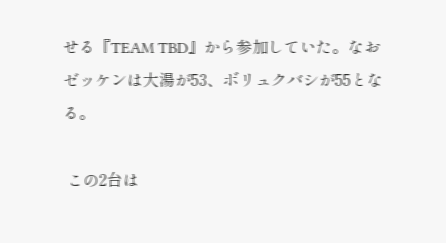せる『TEAM TBD』から参加していた。なおゼッケンは大湯が53、ボリュクバシが55となる。

 この2台は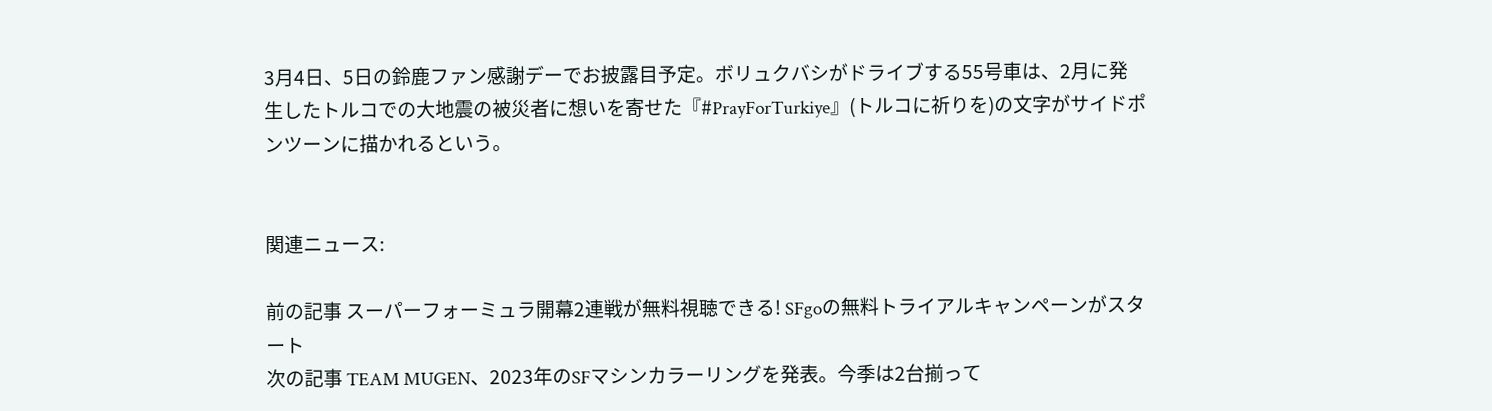3月4日、5日の鈴鹿ファン感謝デーでお披露目予定。ボリュクバシがドライブする55号車は、2月に発生したトルコでの大地震の被災者に想いを寄せた『#PrayForTurkiye』(トルコに祈りを)の文字がサイドポンツーンに描かれるという。


関連ニュース:

前の記事 スーパーフォーミュラ開幕2連戦が無料視聴できる! SFgoの無料トライアルキャンペーンがスタート
次の記事 TEAM MUGEN、2023年のSFマシンカラーリングを発表。今季は2台揃って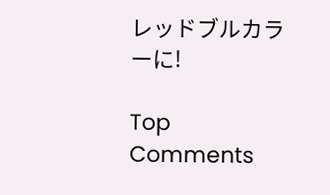レッドブルカラーに!

Top Comments